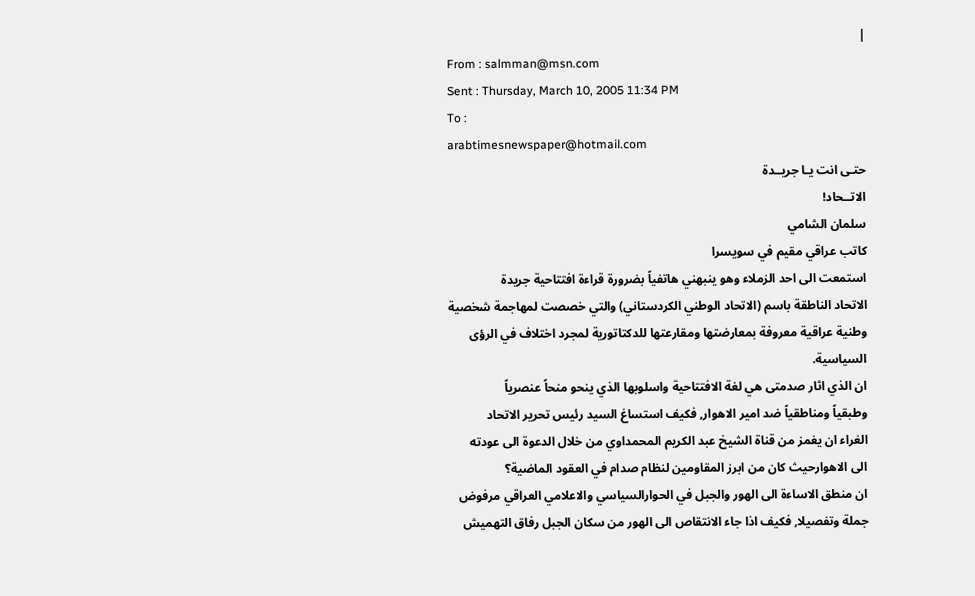|
From : salmman@msn.com
Sent : Thursday, March 10, 2005 11:34 PM
To :
arabtimesnewspaper@hotmail.com
حتـى انت يـا جريــدة
الاتــحاد!
سلمان الشامي
كاتب عراقي مقيم في سويسرا
استمعت الى احد الزملاء وهو ينبهني هاتفياً بضرورة قراءة افتتاحية جريدة
الاتحاد الناطقة باسم (الاتحاد الوطني الكردستاني) والتي خصصت لمهاجمة شخصية
وطنية عراقية معروفة بمعارضتها ومقارعتها للدكتاتورية لمجرد اختلاف في الرؤى
السياسية.
ان الذي اثار صدمتى هي لغة الافتتاحية واسلوبها الذي ينحو منحاً عنصرياً
وطبقياً ومناطقياً ضد امير الاهوار, فكيف استساغ السيد رئيس تحرير الاتحاد
الغراء ان يغمز من قناة الشيخ عبد الكريم المحمداوي من خلال الدعوة الى عودته
الى الاهوارحيث كان من ابرز المقاومين لنظام صدام في العقود الماضية؟
ان منطق الاساءة الى الهور والجبل في الحوارالسياسي والاعلامي العراقي مرفوض
جملة وتفصيلا, فكيف اذا جاء الانتقاص الى الهور من سكان الجبل رفاق التهميش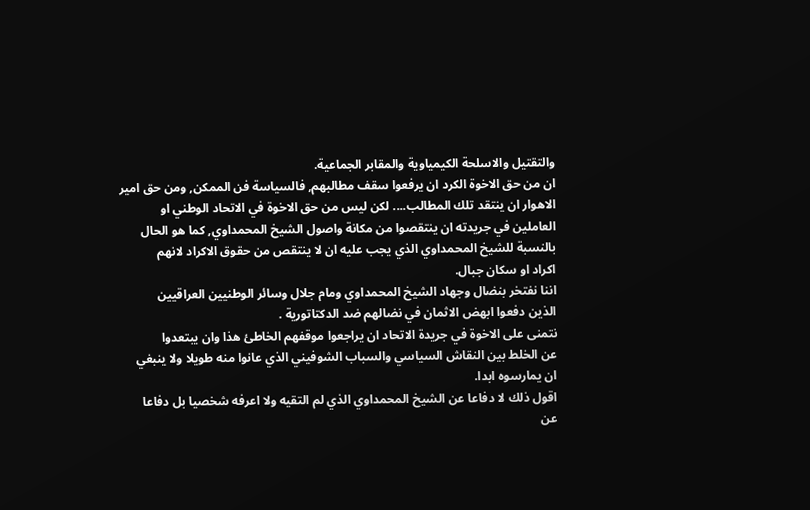والتقتيل والاسلحة الكيمياوية والمقابر الجماعية.
ان من حق الاخوة الكرد ان يرفعوا سقف مطالبهم, فالسياسة فن الممكن, ومن حق امير
الاهوار ان ينتقد تلك المطالب.... لكن ليس من حق الاخوة في الاتحاد الوطني او
العاملين في جريدته ان ينتقصوا من مكانة واصول الشيخ المحمداوي, كما هو الحال
بالنسبة للشيخ المحمداوي الذي يجب عليه ان لا ينتقص من حقوق الاكراد لانهم
اكراد او سكان جبال.
اننا نفتخر بنضال وجهاد الشيخ المحمداوي ومام جلال وسائر الوطنيين العراقيين
الذين دفعوا ابهض الاثمان في نضالهم ضد الدكتاتورية .
نتمنى على الاخوة في جريدة الاتحاد ان يراجعوا موقفهم الخاطئ هذا وان يبتعدوا
عن الخلط بين النقاش السياسي والسباب الشوفيني الذي عانوا منه طويلا ولا ينبغي
ان يمارسوه ابدا.
اقول ذلك لا دفاعا عن الشيخ المحمداوي الذي لم التقيه ولا اعرفه شخصيا بل دفاعا
عن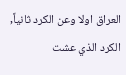العراق اولا وعن الكرد ثانياً, الكرد الذي عشت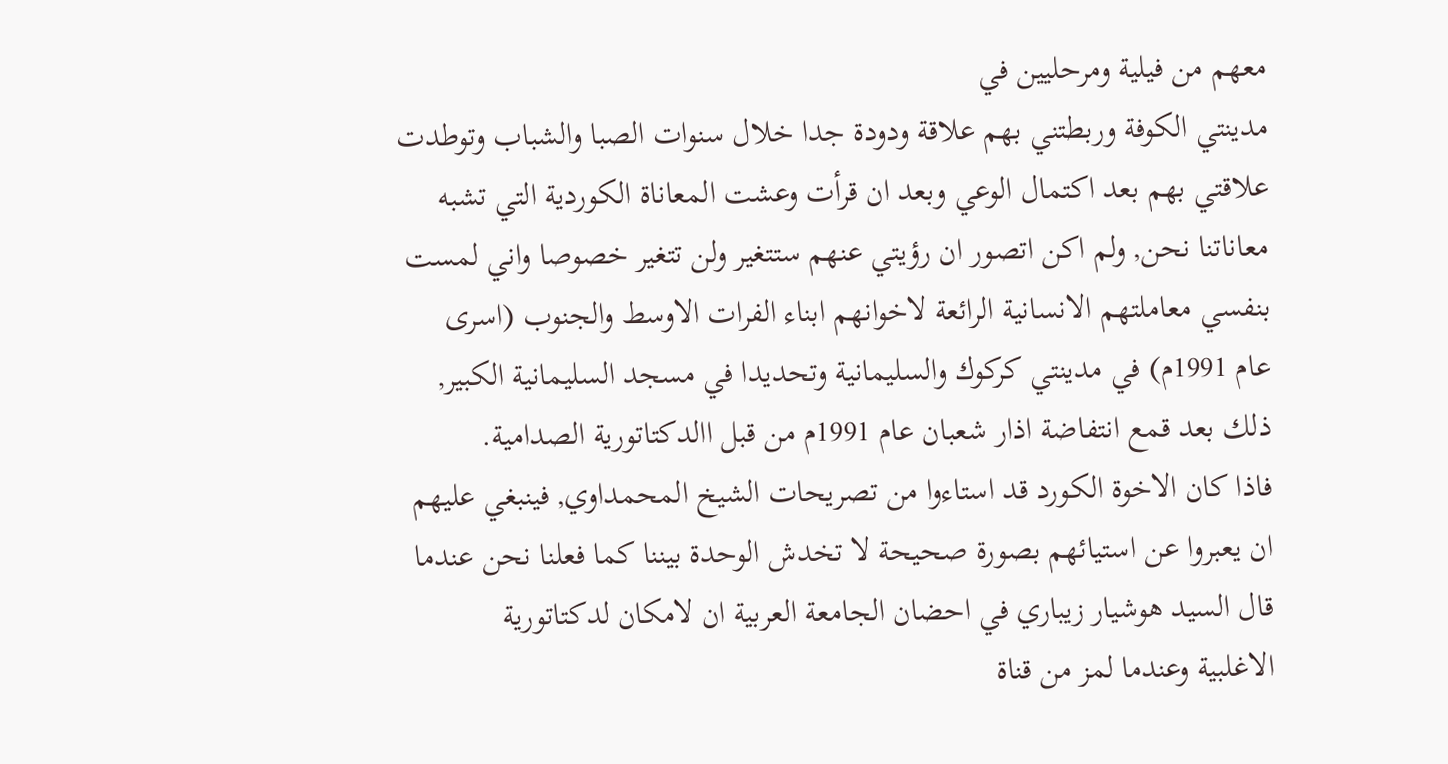معهم من فيلية ومرحليين في
مدينتي الكوفة وربطتني بهم علاقة ودودة جدا خلال سنوات الصبا والشباب وتوطدت
علاقتي بهم بعد اكتمال الوعي وبعد ان قرأت وعشت المعاناة الكوردية التي تشبه
معاناتنا نحن, ولم اكن اتصور ان رؤيتي عنهم ستتغير ولن تتغير خصوصا واني لمست
بنفسي معاملتهم الانسانية الرائعة لاخوانهم ابناء الفرات الاوسط والجنوب (اسرى
عام 1991م) في مدينتي كركوك والسليمانية وتحديدا في مسجد السليمانية الكبير,
ذلك بعد قمع انتفاضة اذار شعبان عام 1991م من قبل االدكتاتورية الصدامية.
فاذا كان الاخوة الكورد قد استاءوا من تصريحات الشيخ المحمداوي, فينبغي عليهم
ان يعبروا عن استيائهم بصورة صحيحة لا تخدش الوحدة بيننا كما فعلنا نحن عندما
قال السيد هوشيار زيباري في احضان الجامعة العربية ان لامكان لدكتاتورية
الاغلبية وعندما لمز من قناة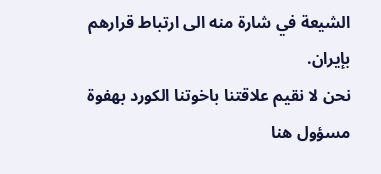الشيعة في شارة منه الى ارتباط قرارهم بإيران.
نحن لا نقيم علاقتنا باخوتنا الكورد بهفوة مسؤول هنا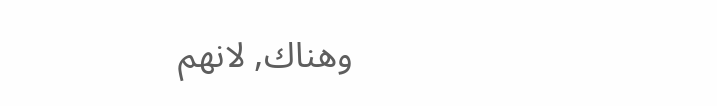وهناك, لانهم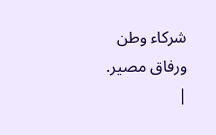شركاء وطن
ورفاق مصير.
|